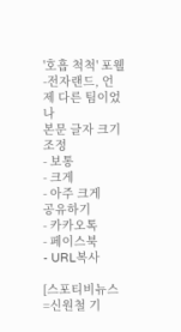'호흡 척척' 포웰-전자랜드, 언제 다른 팀이었나
본문 글자 크기 조정
- 보통
- 크게
- 아주 크게
공유하기
- 카카오톡
- 페이스북
- URL복사

[스포티비뉴스=신원철 기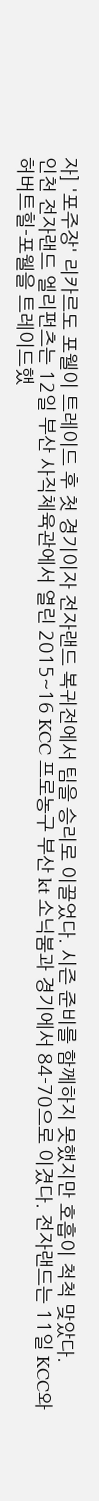자] '포주장' 리카르도 포웰이 트레이드 후 첫 경기이자 전자랜드 복귀전에서 팀을 승리로 이끌었다. 시즌 준비를 함께하지 못했지만 호흡이 척척 맞았다.
인천 전자랜드 엘리펀츠는 12일 부산 사직체육관에서 열린 2015~16 KCC 프로농구 부산 kt 소닉붐과 경기에서 84-70으로 이겼다. 전자랜드는 11일 KCC와 허버트힐-포웰을 트레이드했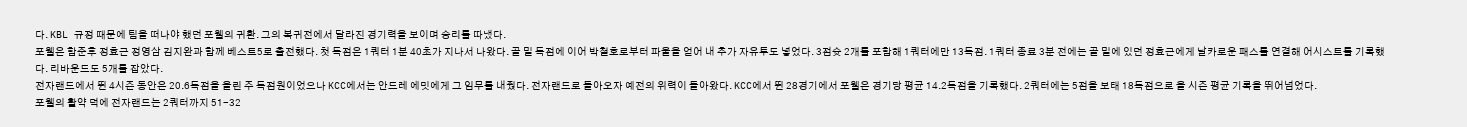다. KBL 규정 때문에 팀을 떠나야 했던 포웰의 귀환. 그의 복귀전에서 달라진 경기력을 보이며 승리를 따냈다.
포웰은 함준후 정효근 정영삼 김지완과 함께 베스트5로 출전했다. 첫 득점은 1쿼터 1분 40초가 지나서 나왔다. 골 밑 득점에 이어 박철호로부터 파울을 얻어 내 추가 자유투도 넣었다. 3점슛 2개를 포함해 1쿼터에만 13득점. 1쿼터 종료 3분 전에는 골 밑에 있던 정효근에게 날카로운 패스를 연결해 어시스트를 기록했다. 리바운드도 5개를 잡았다.
전자랜드에서 뛴 4시즌 동안은 20.6득점을 올린 주 득점원이었으나 KCC에서는 안드레 에밋에게 그 임무를 내줬다. 전자랜드로 돌아오자 예전의 위력이 돌아왔다. KCC에서 뛴 28경기에서 포웰은 경기당 평균 14.2득점을 기록했다. 2쿼터에는 5점을 보태 18득점으로 올 시즌 평균 기록을 뛰어넘었다.
포웰의 활약 덕에 전자랜드는 2쿼터까지 51-32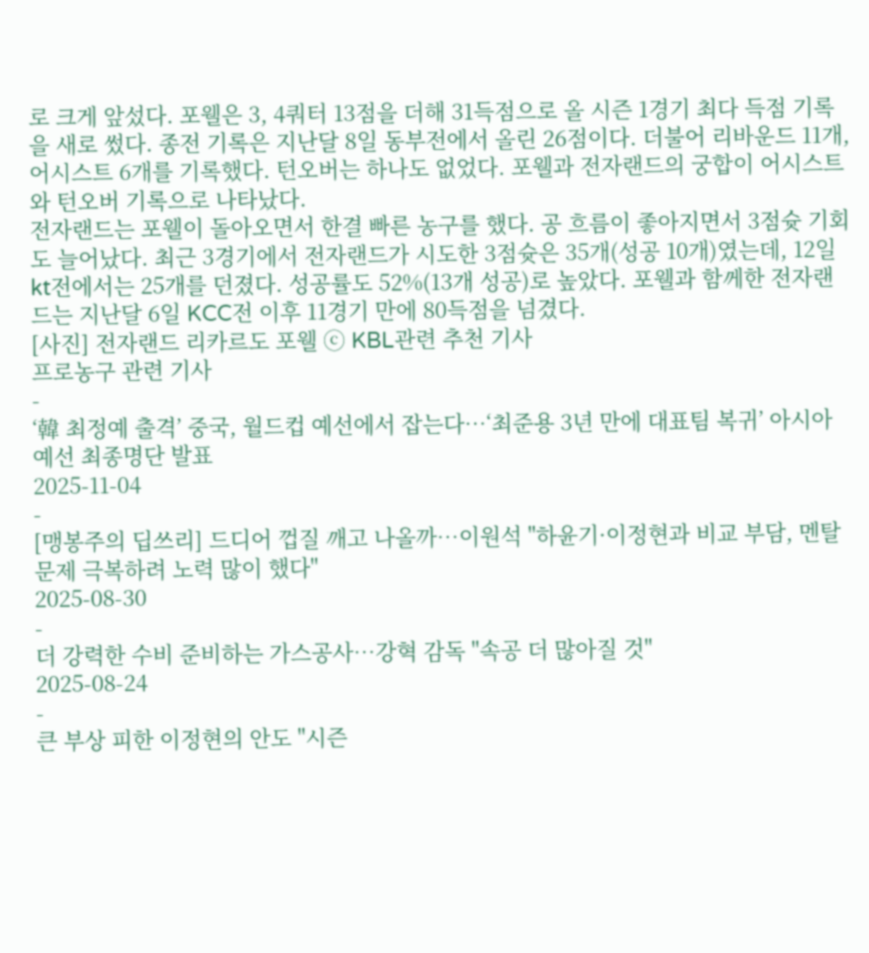로 크게 앞섰다. 포웰은 3, 4쿼터 13점을 더해 31득점으로 올 시즌 1경기 최다 득점 기록을 새로 썼다. 종전 기록은 지난달 8일 동부전에서 올린 26점이다. 더불어 리바운드 11개, 어시스트 6개를 기록했다. 턴오버는 하나도 없었다. 포웰과 전자랜드의 궁합이 어시스트와 턴오버 기록으로 나타났다.
전자랜드는 포웰이 돌아오면서 한결 빠른 농구를 했다. 공 흐름이 좋아지면서 3점슛 기회도 늘어났다. 최근 3경기에서 전자랜드가 시도한 3점슛은 35개(성공 10개)였는데, 12일 kt전에서는 25개를 던졌다. 성공률도 52%(13개 성공)로 높았다. 포웰과 함께한 전자랜드는 지난달 6일 KCC전 이후 11경기 만에 80득점을 넘겼다.
[사진] 전자랜드 리카르도 포웰 ⓒ KBL관련 추천 기사
프로농구 관련 기사
-
‘韓 최정예 출격’ 중국, 월드컵 예선에서 잡는다…‘최준용 3년 만에 대표팀 복귀’ 아시아 예선 최종명단 발표
2025-11-04
-
[맹봉주의 딥쓰리] 드디어 껍질 깨고 나올까…이원석 "하윤기·이정현과 비교 부담, 멘탈 문제 극복하려 노력 많이 했다"
2025-08-30
-
더 강력한 수비 준비하는 가스공사…강혁 감독 "속공 더 많아질 것"
2025-08-24
-
큰 부상 피한 이정현의 안도 "시즌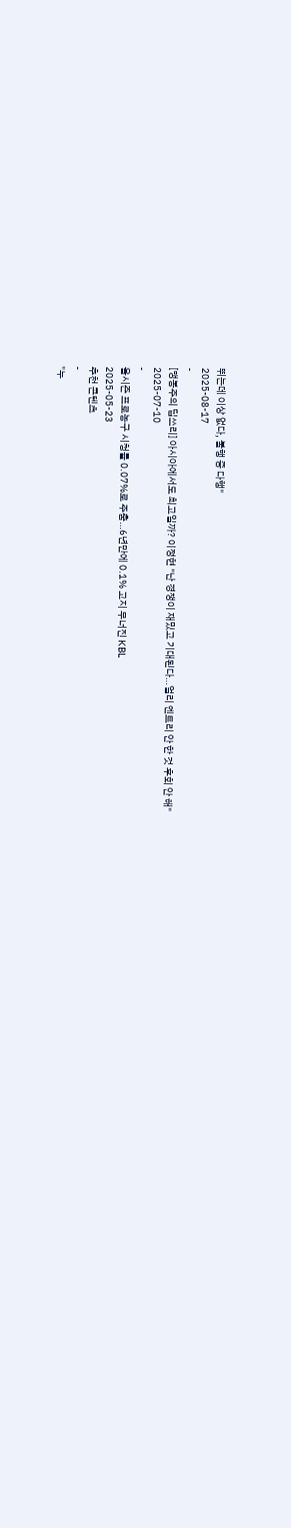뛰는데 이상 없다, 불행 중 다행"
2025-08-17
-
[맹봉주의 딥쓰리] 아시아에서도 최고일까? 이정현 "난 경쟁이 재밌고 기대된다…얼리 엔트리 안 한 것 후회 안 해"
2025-07-10
-
올시즌 프로농구 시청률 0.07%로 주춤…6년만에 0.1% 고지 무너진 KBL
2025-05-23
추천 콘텐츠
-
"누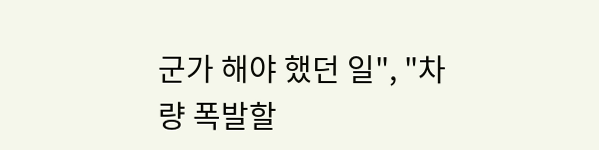군가 해야 했던 일", "차량 폭발할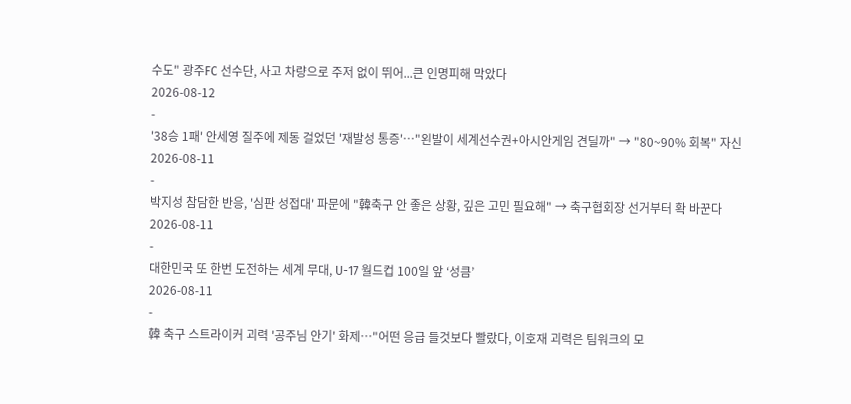수도" 광주FC 선수단, 사고 차량으로 주저 없이 뛰어...큰 인명피해 막았다
2026-08-12
-
'38승 1패' 안세영 질주에 제동 걸었던 '재발성 통증'…"왼발이 세계선수권+아시안게임 견딜까" → "80~90% 회복" 자신
2026-08-11
-
박지성 참담한 반응, '심판 성접대' 파문에 "韓축구 안 좋은 상황, 깊은 고민 필요해" → 축구협회장 선거부터 확 바꾼다
2026-08-11
-
대한민국 또 한번 도전하는 세계 무대, U-17 월드컵 100일 앞 ‘성큼’
2026-08-11
-
韓 축구 스트라이커 괴력 '공주님 안기' 화제…"어떤 응급 들것보다 빨랐다, 이호재 괴력은 팀워크의 모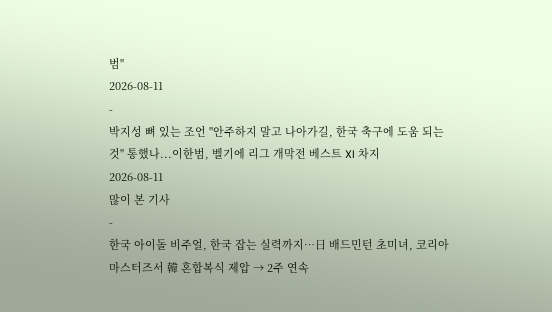범"
2026-08-11
-
박지성 뼈 있는 조언 "안주하지 말고 나아가길, 한국 축구에 도움 되는 것" 통했나...이한범, 벨기에 리그 개막전 베스트 XI 차지
2026-08-11
많이 본 기사
-
한국 아이돌 비주얼, 한국 잡는 실력까지…日 배드민턴 초미녀, 코리아마스터즈서 韓 혼합복식 제압 → 2주 연속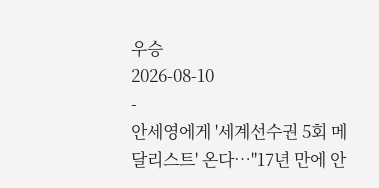우승
2026-08-10
-
안세영에게 '세계선수권 5회 메달리스트' 온다…"17년 만에 안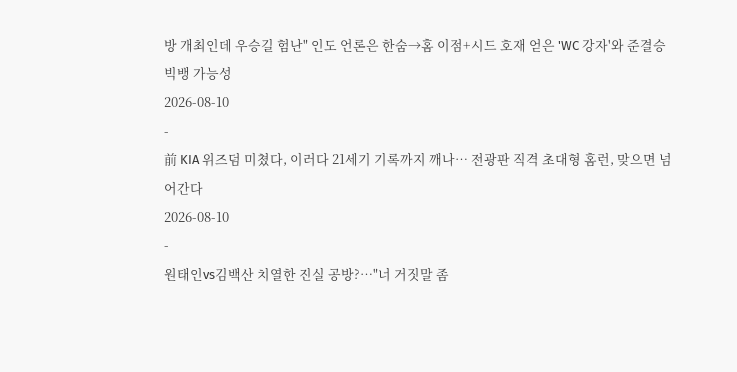방 개최인데 우승길 험난" 인도 언론은 한숨→홈 이점+시드 호재 얻은 'WC 강자'와 준결승 빅뱅 가능성
2026-08-10
-
前 KIA 위즈덤 미쳤다, 이러다 21세기 기록까지 깨나… 전광판 직격 초대형 홈런, 맞으면 넘어간다
2026-08-10
-
원태인vs김백산 치열한 진실 공방?…"너 거짓말 좀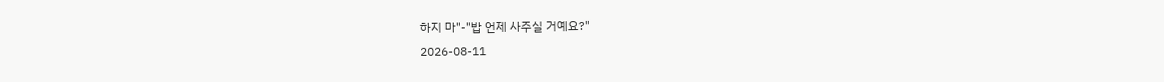하지 마"-"밥 언제 사주실 거예요?"
2026-08-11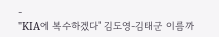-
"KIA에 복수하겠다" 김도영-김태군 이름까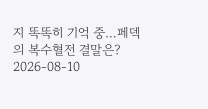지 똑똑히 기억 중…페덱의 복수혈전 결말은?
2026-08-10